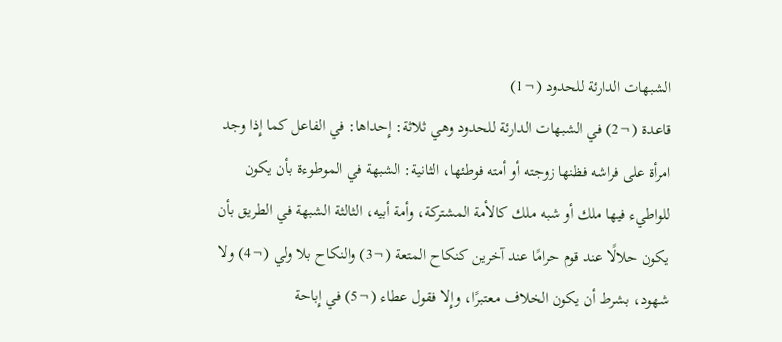الشبهات الدارئة للحدود (¬1)
قاعدة (¬2) في الشبهات الدارئة للحدود وهي ثلاثة: إِحداها: في الفاعل كما إِذا وجد امرأة على فراشه فظنها زوجته أو أمته فوطئها، الثانية: الشبهة في الموطوءة بأن يكون للواطيء فيها ملك أو شبه ملك كالأمة المشتركة، وأمة أبيه، الثالثة الشبهة في الطريق بأن يكون حلالًا عند قوم حرامًا عند آخرين كنكاح المتعة (¬3) والنكاح بلا ولي (¬4) ولا شهود، بشرط أن يكون الخلاف معتبرًا، وإِلا فقول عطاء (¬5) في إِباحة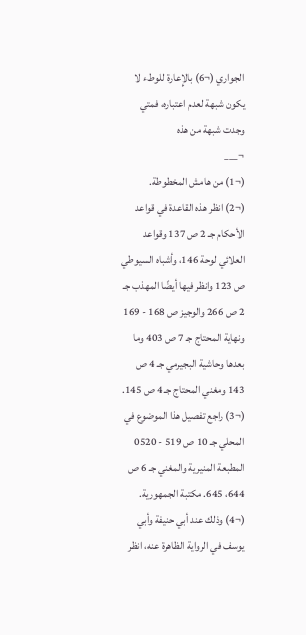الجواري (¬6) بالإِعارة للوطء لا يكون شبهة لعدم اعتباره، فمتي وجدت شبهة من هذه
¬___
(¬1) من هامش المخطوطة.
(¬2) انظر هذه القاعدة في قواعد الأحكام جـ 2 ص 137 وقواعد العلائي لوحة 146، وأشباه السيوطي ص 123 وانظر فيها أيضًا المهذب جـ 2 ص 266 والوجيز ص 168 - 169 ونهاية المحتاج جـ 7 ص 403 وما بعدها وحاشية البجيرمي جـ 4 ص 143 ومغني المحتاج جـ 4 ص 145.
(¬3) راجع تفصيل هذا الموضوع في المحلي جـ 10 ص 519 - 0520 المطبعة المنيرية والمغني جـ 6 ص 644، 645. مكتبة الجمهورية.
(¬4) وذلك عند أبي حنيفة وأبي يوسف في الرواية الظاهرة عنه، انظر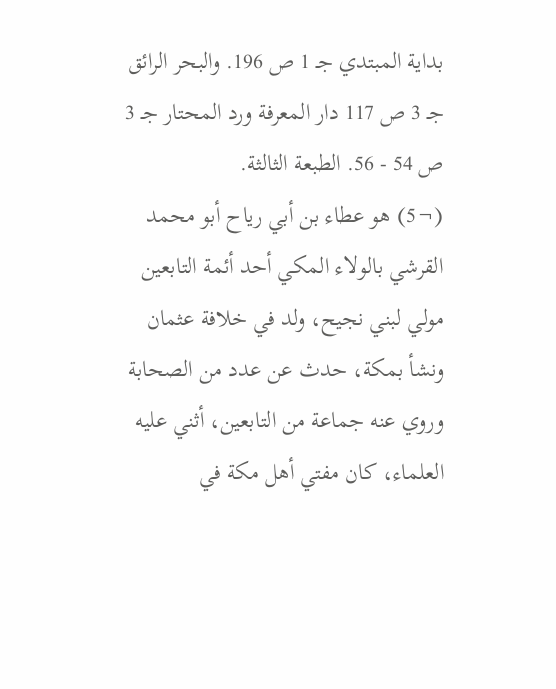بداية المبتدي جـ 1 ص 196. والبحر الرائق جـ 3 ص 117 دار المعرفة ورد المحتار جـ 3 ص 54 - 56. الطبعة الثالثة.
(¬5) هو عطاء بن أبي رياح أبو محمد القرشي بالولاء المكي أحد أئمة التابعين مولي لبني نجيح، ولد في خلافة عثمان ونشأ بمكة، حدث عن عدد من الصحابة وروي عنه جماعة من التابعين، أثني عليه العلماء، كان مفتي أهل مكة في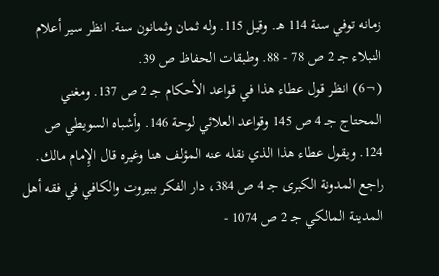زمانه توفي سنة 114 هـ. وقيل 115. وله ثمان وثمانون سنة. انظر سير أعلام النبلاء جـ 2 ص 78 - 88. وطبقات الحفاظ ص 39.
(¬6) انظر قول عطاء هذا في قواعد الأحكام جـ 2 ص 137. ومغني المحتاج جـ 4 ص 145 وقواعد العلائي لوحة 146. وأشباه السويطي ص 124. ويقول عطاء هذا الذي نقله عنه المؤلف هنا وغيره قال الإِمام مالك. راجع المدونة الكبرى جـ 4 ص 384، دار الفكر ببيروت والكافي في فقه أهل المدينة المالكي جـ 2 ص 1074 -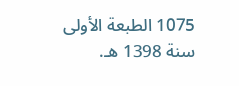1075 الطبعة الأولى سنة 1398 هـ.